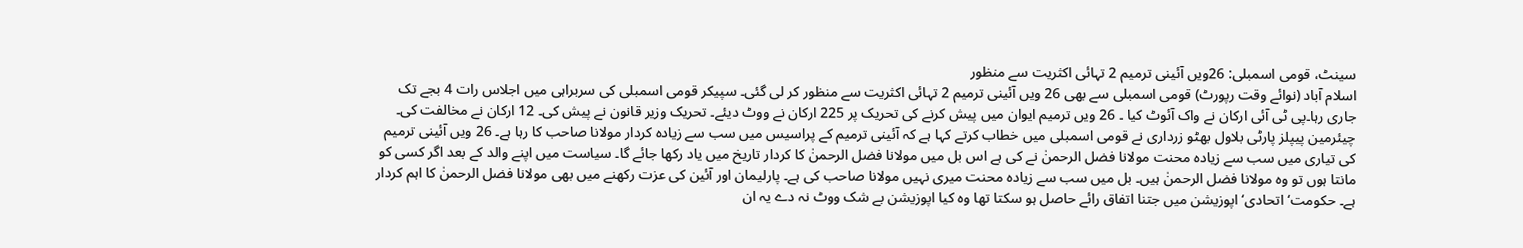سینٹ، قومی اسمبلی: 26ویں آئینی ترمیم 2 تہائی اکثریت سے منظور
اسلام آباد (نوائے وقت رپورٹ) قومی اسمبلی سے بھی 26 ویں آئینی ترمیم 2 تہائی اکثریت سے منظور کر لی گئی۔ سپیکر قومی اسمبلی کی سربراہی میں اجلاس رات 4 بجے تک جاری رہا۔پی ٹی آئی ارکان نے واک آئوٹ کیا ۔ 26 ویں ترمیم ایوان میں پیش کرنے کی تحریک پر 225 ارکان نے ووٹ دیئے۔ تحریک وزیر قانون نے پیش کی۔ 12 ارکان نے مخالفت کی۔ چیئرمین پیپلز پارٹی بلاول بھٹو زرداری نے قومی اسمبلی میں خطاب کرتے کہا ہے کہ آئینی ترمیم کے پراسیس میں سب سے زیادہ کردار مولانا صاحب کا رہا ہے۔ 26 ویں آئینی ترمیم کی تیاری میں سب سے زیادہ محنت مولانا فضل الرحمنٰ نے کی ہے اس بل میں مولانا فضل الرحمنٰ کا کردار تاریخ میں یاد رکھا جائے گا۔ سیاست میں اپنے والد کے بعد اگر کسی کو مانتا ہوں تو وہ مولانا فضل الرحمنٰ ہیں۔ بل میں سب سے زیادہ محنت میری نہیں مولانا صاحب کی ہے۔ پارلیمان اور آئین کی عزت رکھنے میں بھی مولانا فضل الرحمنٰ کا اہم کردار ہے۔ حکومت‘ اتحادی‘ اپوزیشن میں جتنا اتفاق رائے حاصل ہو سکتا تھا وہ کیا اپوزیشن بے شک ووٹ نہ دے یہ ان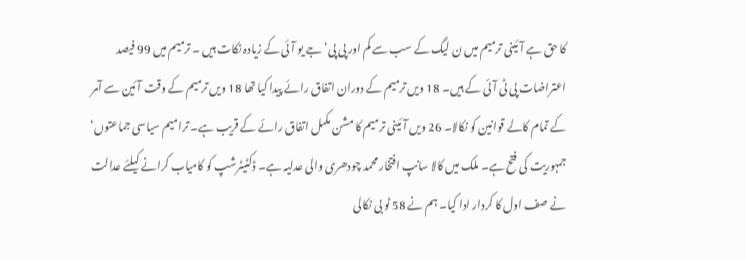کا حق ہے آئینی ترمیم میں ن لیگ کے سب سے کم اور پی پی‘ جے یو آئی کے زیادہ نکات ہیں ۔ ترمیم میں 99 فیصد اعتراضات پی ٹی آئی کے ہیں۔ 18 ویں ترمیم کے دوران اتفاق رائے پیدا کیا تھا 18 ویں ترمیم کے وقت آئین سے آمر کے تمام کالے قوانین کو نکالا۔ 26 ویں آئینی ترمیم کا مشن مکمل اتفاق رائے کے قریب ہے۔ ترامیم سیاسی جماعتوں‘ جمہوریت کی فتح ہے۔ ملک میں کالا سانپ افتخار محمد چودھری والی عدلیہ ہے۔ ڈکٹیٹرشپ کو کامیاب کرانے کیلئے عدالت نے صف اول کا کردار ادا کیا۔ ہم نے 58 ٹو بی نکالی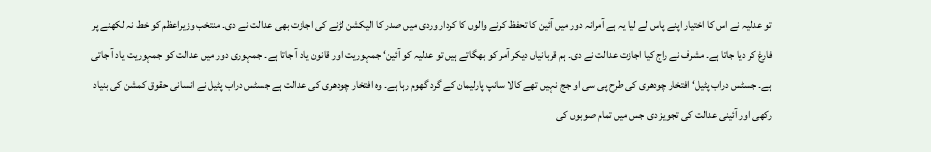تو عدلیہ نے اس کا اختیار اپنے پاس لے لیا یہ ہے آمرانہ دور میں آئین کا تحفظ کرنے والوں کا کردار وردی میں صدر کا الیکشن لڑنے کی اجازت بھی عدالت نے دی۔ منتخب وزیراعظم کو خط نہ لکھنے پر فارغ کر دیا جاتا ہے۔ مشرف نے راج کیا اجازت عدالت نے دی۔ ہم قربانیاں دیکر آمر کو بھگاتے ہیں تو عدلیہ کو آئین‘ جمہوریت اور قانون یاد آ جاتا ہے۔ جمہوری دور میں عدالت کو جمہوریت یاد آ جاتی ہے۔ جسٹس دراب پٹیل‘ افتخار چودھری کی طرح پی سی او جج نہیں تھے کالا سانپ پارلیمان کے گرد گھوم رہا ہے۔ وہ افتخار چودھری کی عدالت ہے جسٹس دراب پٹیل نے انسانی حقوق کمشن کی بنیاد رکھی اور آئینی عدالت کی تجویز دی جس میں تمام صوبوں کی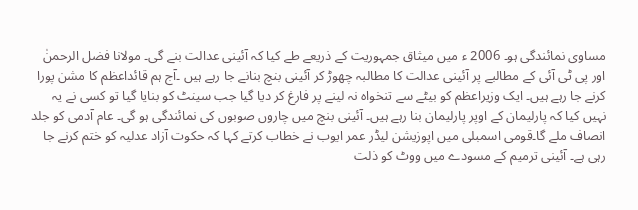مساوی نمائندگی ہو۔ 2006 ء میں میثاق جمہوریت کے ذریعے طے کیا کہ آئینی عدالت بنے گی۔ مولانا فضل الرحمنٰ اور پی ٹی آئی کے مطالبے پر آئینی عدالت کا مطالبہ چھوڑ کر آئینی بنچ بنانے جا رہے ہیں ۔آج ہم قائداعظم کا مشن پورا کرنے جا رہے ہیں۔ ایک وزیراعظم کو بیٹے سے تنخواہ نہ لینے پر فارغ کر دیا گیا جب سینٹ کو بنایا گیا تو کسی نے یہ نہیں کیا کہ پارلیمان کے اوپر پارلیمان بنا رہے ہیں۔ آئینی بنچ میں چاروں صوبوں کی نمائندگی ہو گی۔ عام آدمی کو جلد انصاف ملے گا۔قومی اسمبلی میں اپوزیشن لیڈر عمر ایوب نے خطاب کرتے کہا کہ حکوت آزاد عدلیہ کو ختم کرنے جا رہی ہے۔ آئینی ترمیم کے مسودے میں ووٹ کو ذلت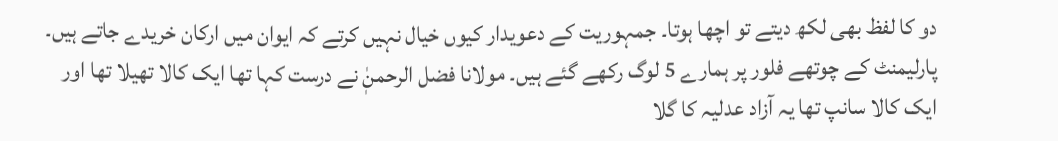دو کا لفظ بھی لکھ دیتے تو اچھا ہوتا۔ جمہوریت کے دعویدار کیوں خیال نہیں کرتے کہ ایوان میں ارکان خریدے جاتے ہیں۔ پارلیمنٹ کے چوتھے فلور پر ہمارے 5 لوگ رکھے گئے ہیں۔ مولانا فضل الرحمنٰٖ نے درست کہا تھا ایک کالا تھیلا تھا اور ایک کالا سانپ تھا یہ آزاد عدلیہ کا گلا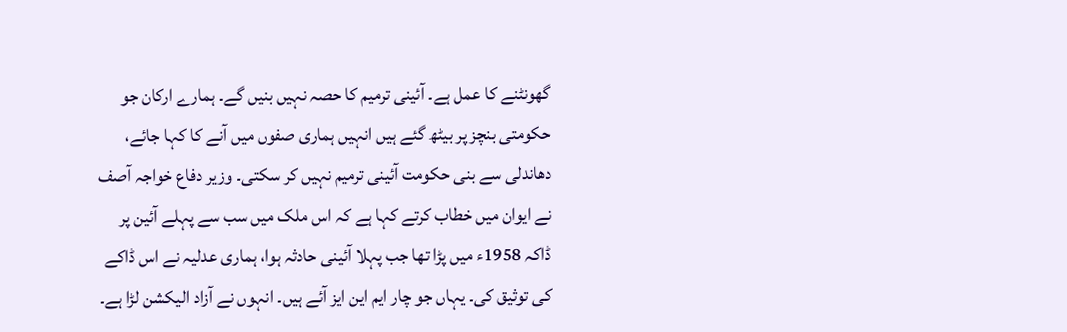گھونٹنے کا عمل ہے۔ آئینی ترمیم کا حصہ نہیں بنیں گے۔ ہمارے ارکان جو حکومتی بنچز پر بیٹھ گئے ہیں انہیں ہماری صفوں میں آنے کا کہا جائے، دھاندلی سے بنی حکومت آئینی ترمیم نہیں کر سکتی۔ وزیر دفاع خواجہ آصف نے ایوان میں خطاب کرتے کہا ہے کہ اس ملک میں سب سے پہلے آئین پر ڈاکہ 1958ء میں پڑا تھا جب پہلا آئینی حادثہ ہوا، ہماری عدلیہ نے اس ڈاکے کی توثیق کی۔ یہاں جو چار ایم این ایز آئے ہیں۔ انہوں نے آزاد الیکشن لڑا ہے۔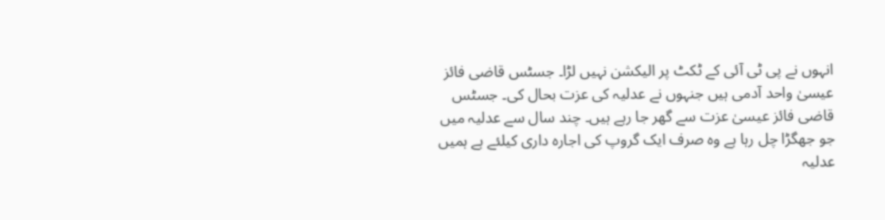انہوں نے پی ٹی آئی کے ٹکٹ پر الیکشن نہیں لڑا۔ جسٹس قاضی فائز عیسیٰ واحد آدمی ہیں جنہوں نے عدلیہ کی عزت بحال کی۔ جسٹس قاضی فائز عیسیٰ عزت سے گھر جا رہے ہیں۔ چند سال سے عدلیہ میں جو جھگڑا چل رہا ہے وہ صرف ایک گروپ کی اجارہ داری کیلئے ہے ہمیں عدلیہ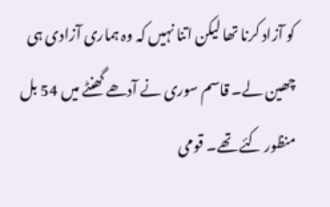کو آزاد کرنا تھا لیکن اتنا نہیں کہ وہ ہماری آزادی ہی چھین لے۔ قاسم سوری نے آدھے گھنٹے میں 54 بل منظور کئے تھے۔ قومی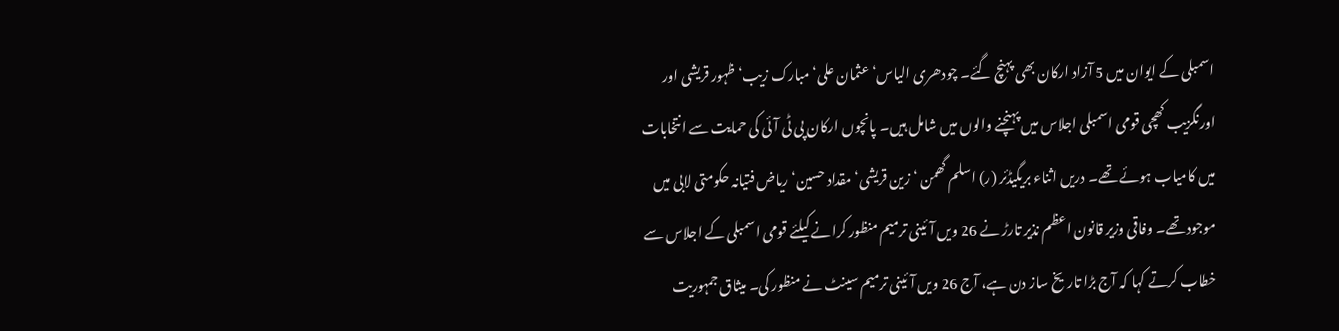اسمبلی کے ایوان میں 5 آزاد ارکان بھی پہنچ گئے۔ چودھری الیاس‘ عثمان علی‘ مبارک زیب‘ ظہور قریشی اور اورنگزیب کھچی قومی اسمبلی اجلاس میں پہنچنے والوں میں شامل ہیں۔ پانچوں ارکان پی ٹی آئی کی حمایت سے انتخابات میں کامیاب ہوئے تھے۔ دریں اثناء بریگیڈئر (ر) اسلم گھمن ‘ زین قریشی‘ مقداد حسین‘ ریاض فتیانہ حکومتی لابی میں موجود تھے۔ وفاقی وزیر قانون اعظم نذیر تارڑ نے 26 ویں آئینی ترمیم منظور کرانے کیلئے قومی اسمبلی کے اجلاس سے خطاب کرتے کہا کہ آج بڑا تاریخ ساز دن ہے، آج 26 ویں آئینی ترمیم سینٹ نے منظور کی۔ میثاق جمہوریت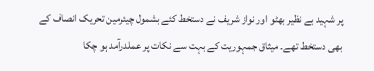پر شہید بے نظیر بھٹو اور نواز شریف نے دستخط کئے بشمول چیئرمین تحریک انصاف کے بھی دستخط تھے۔ میثاق جمہوریت کے بہت سے نکات پر عملدرآمد ہو چکا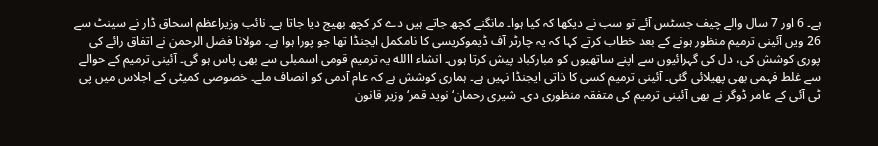ہے۔ 6 اور 7 سال والے چیف جسٹس آئے تو سب نے دیکھا کہ کیا ہوا۔ مانگنے کچھ جاتے ہیں دے کر کچھ بھیج دیا جاتا ہے۔ نائب وزیراعظم اسحاق ڈار نے سینٹ سے 26 ویں آئینی ترمیم منظور ہونے کے بعد خطاب کرتے کہا کہ یہ چارٹر آف ڈیموکریسی کا نامکمل ایجنڈا تھا جو پورا ہوا ہے۔ مولانا فضل الرحمن نے اتفاق رائے کی پوری کوشش کی، دل کی گہرائیوں سے اپنے ساتھیوں کو مبارکباد پیش کرتا ہوں۔ انشاء االله یہ ترمیم قومی اسمبلی سے بھی پاس ہو گی۔ آئینی ترمیم کے حوالے سے غلط فہمی بھی پھیلائی گئی۔ آئینی ترمیم کسی کا ذاتی ایجنڈا نہیں ہے۔ ہماری کوشش ہے کہ عام آدمی کو انصاف ملے۔ خصوصی کمیٹی کے اجلاس میں پی ٹی آئی کے عامر ڈوگر نے بھی آئینی ترمیم کی متفقہ منظوری دی۔ شیری رحمان‘ نوید قمر‘ وزیر قانون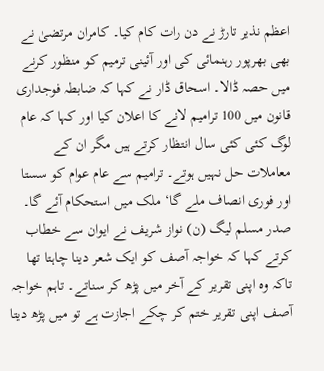اعظم نذیر تارڑ نے دن رات کام کیا۔ کامران مرتضیٰ نے بھی بھرپور رہنمائی کی اور آئینی ترمیم کو منظور کرنے میں حصہ ڈالا۔ اسحاق ڈار نے کہا کہ ضابطہ فوجداری قانون میں 100 ترامیم لانے کا اعلان کیا اور کہا کہ عام لوگ کئی کئی سال انتظار کرتے ہیں مگر ان کے معاملات حل نہیں ہوتے۔ ترامیم سے عام عوام کو سستا اور فوری انصاف ملے گا‘ ملک میں استحکام آئے گا۔ صدر مسلم لیگ (ن) نواز شریف نے ایوان سے خطاب کرتے کہا کہ خواجہ آصف کو ایک شعر دینا چاہتا تھا تاکہ وہ اپنی تقریر کے آخر میں پڑھ کر سناتے۔ تاہم خواجہ آصف اپنی تقریر ختم کر چکے اجازت ہے تو میں پڑھ دیتا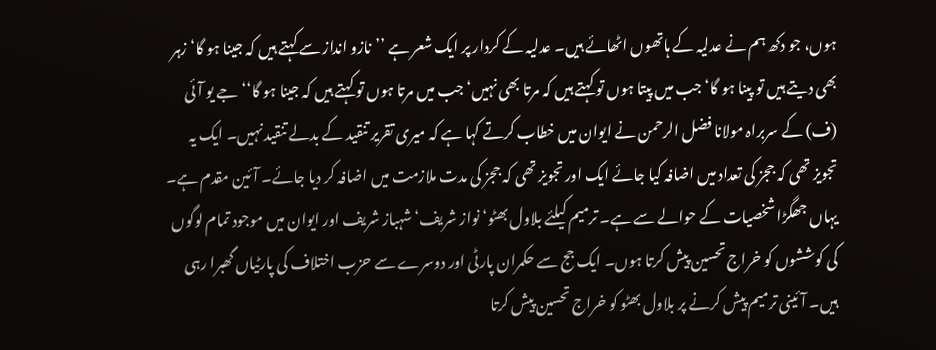ہوں، جو دکھ ہم نے عدلیہ کے ہاتھوں اٹھائے ہیں۔ عدلیہ کے کردار پر ایک شعر ہے ’’نازو انداز سے کہتے ہیں کہ جینا ہو گا‘ زہر بھی دیتے ہیں تو پینا ہو گا‘ جب میں پیتا ہوں تو کہتے ہیں کہ مرتا بھی نہیں‘ جب میں مرتا ہوں تو کہتے ہیں کہ جینا ہو گا‘‘ جے یو آئی (ف) کے سربراہ مولانا فضل الرحمن نے ایوان میں خطاب کرتے کہا ہے کہ میری تقریر تنقید کے بدلے تنقید نہیں۔ ایک یہ تجویز تھی کہ ججز کی تعداد میں اضافہ کیا جائے ایک اور تجویز تھی کہ ججز کی مدت ملازمت میں اضافہ کر دیا جائے۔ آئین مقدم ہے۔ یہاں جھگڑا شخصیات کے حوالے سے ہے۔ ترمیم کیلئے بلاول بھٹو‘ نواز شریف‘ شہباز شریف اور ایوان میں موجود تمام لوگوں کی کوششوں کو خراج تحسین پیش کرتا ہوں۔ ایک جج سے حکمران پارٹی اور دوسرے سے حزب اختلاف کی پارٹیاں گھبرا رہی ہیں۔ آئینی ترمیم پیش کرنے پر بلاول بھٹو کو خراج تحسین پیش کرتا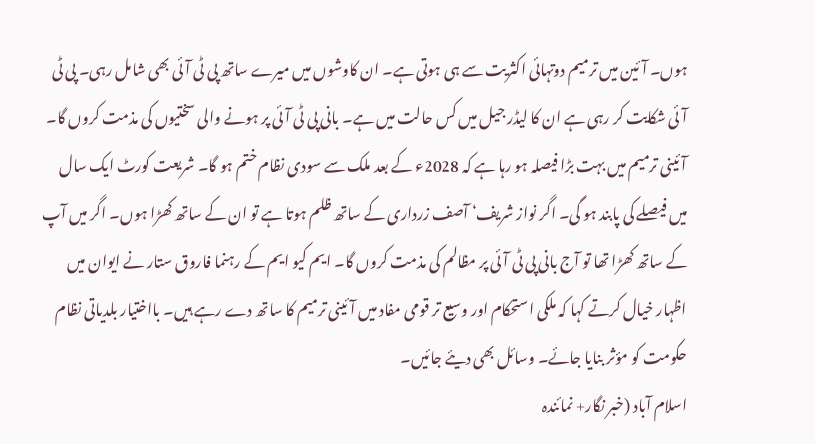ہوں۔ آئین میں ترمیم دوتہائی اکثریت سے ہی ہوتی ہے۔ ان کاوشوں میں میرے ساتھ پی ٹی آئی بھی شامل رہی۔ پی ٹی آئی شکایت کر رہی ہے ان کا لیڈر جیل میں کس حالت میں ہے۔ بانی پی ٹی آئی پر ہونے والی سختیوں کی مذمت کروں گا۔ آئینی ترمیم میں بہت بڑا فیصلہ ہو رہا ہے کہ 2028ء کے بعد ملک سے سودی نظام ختم ہو گا۔ شریعت کورٹ ایک سال میں فیصلے کی پابند ہو گی۔ اگر نواز شریف‘ آصف زرداری کے ساتھ ظلم ہوتا ہے تو ان کے ساتھ کھڑا ہوں۔ اگر میں آپ کے ساتھ کھڑا تھا تو آج بانی پی ٹی آئی پر مظالم کی مذمت کروں گا۔ ایم کیو ایم کے رہنما فاروق ستار نے ایوان میں اظہار خیال کرتے کہا کہ ملکی استحکام اور وسیع تر قومی مفاد میں آئینی ترمیم کا ساتھ دے رہے ہیں۔ بااختیار بلدیاتی نظام حکومت کو مؤثر بنایا جائے۔ وسائل بھی دیئے جائیں۔
اسلام آباد (خبر نگار+ نمائندہ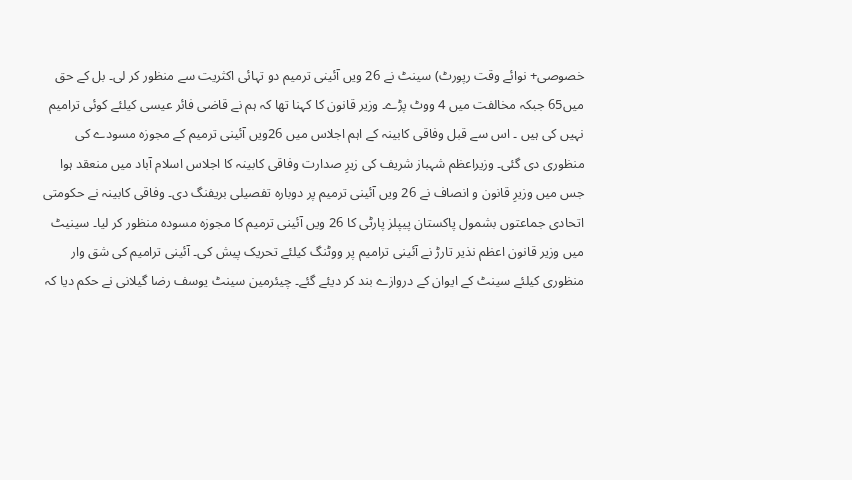خصوصی+ نوائے وقت رپورٹ) سینٹ نے 26 ویں آئینی ترمیم دو تہائی اکثریت سے منظور کر لی۔ بل کے حق میں65 جبکہ مخالفت میں 4 ووٹ پڑے۔ وزیر قانون کا کہنا تھا کہ ہم نے قاضی فائر عیسی کیلئے کوئی ترامیم نہیں کی ہیں ۔ اس سے قبل وفاقی کابینہ کے اہم اجلاس میں 26ویں آئینی ترمیم کے مجوزہ مسودے کی منظوری دی گئی۔ وزیراعظم شہباز شریف کی زیرِ صدارت وفاقی کابینہ کا اجلاس اسلام آباد میں منعقد ہوا جس میں وزیرِ قانون و انصاف نے 26 ویں آئینی ترمیم پر دوبارہ تفصیلی بریفنگ دی۔ وفاقی کابینہ نے حکومتی اتحادی جماعتوں بشمول پاکستان پیپلز پارٹی کا 26 ویں آئینی ترمیم کا مجوزہ مسودہ منظور کر لیا۔ سینیٹ میں وزیر قانون اعظم نذیر تارڑ نے آئینی ترامیم پر ووٹنگ کیلئے تحریک پیش کی۔ آئینی ترامیم کی شق وار منظوری کیلئے سینٹ کے ایوان کے دروازے بند کر دیئے گئے۔ چیئرمین سینٹ یوسف رضا گیلانی نے حکم دیا کہ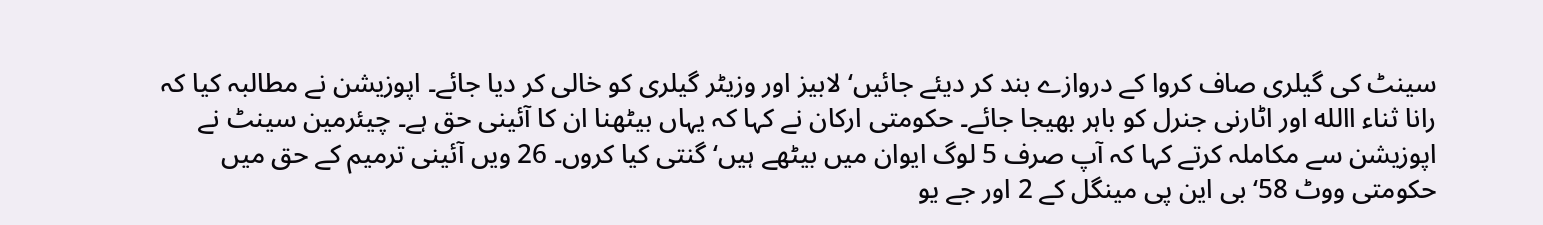سینٹ کی گیلری صاف کروا کے دروازے بند کر دیئے جائیں‘ لابیز اور وزیٹر گیلری کو خالی کر دیا جائے۔ اپوزیشن نے مطالبہ کیا کہ رانا ثناء االله اور اٹارنی جنرل کو باہر بھیجا جائے۔ حکومتی ارکان نے کہا کہ یہاں بیٹھنا ان کا آئینی حق ہے۔ چیئرمین سینٹ نے اپوزیشن سے مکاملہ کرتے کہا کہ آپ صرف 5 لوگ ایوان میں بیٹھے ہیں‘ گنتی کیا کروں۔ 26 ویں آئینی ترمیم کے حق میں حکومتی ووٹ 58‘ بی این پی مینگل کے 2 اور جے یو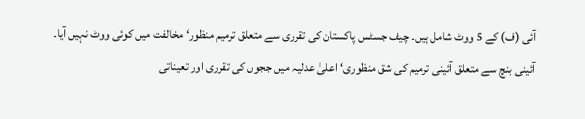آئی (ف) کے 5 ووٹ شامل ہیں۔ چیف جسٹس پاکستان کی تقرری سے متعلق ترمیم منظور‘ مخالفت میں کوئی ووٹ نہیں آیا۔ آئینی بنچ سے متعلق آئینی ترمیم کی شق منظوری‘ اعلیٰ عدلیہ میں ججوں کی تقرری اور تعیناتی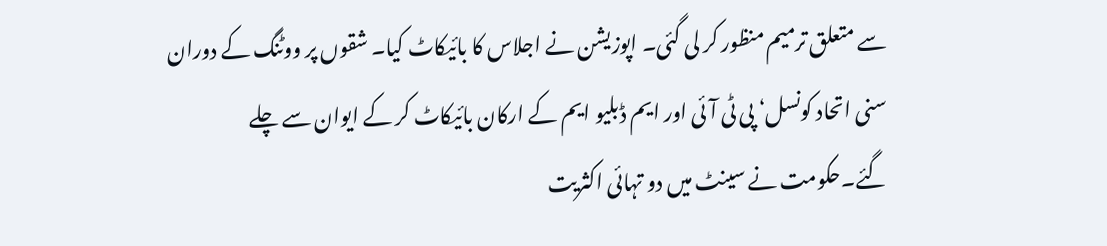سے متعلق ترمیم منظور کر لی گئی۔ اپوزیشن نے اجلاس کا بائیکاٹ کیا۔ شقوں پر ووٹنگ کے دوران سنی اتحاد کونسل‘ پی ٹی آئی اور ایم ڈبلیو ایم کے ارکان بائیکاٹ کر کے ایوان سے چلے گئے۔حکومت نے سینٹ میں دو تہائی اکثریت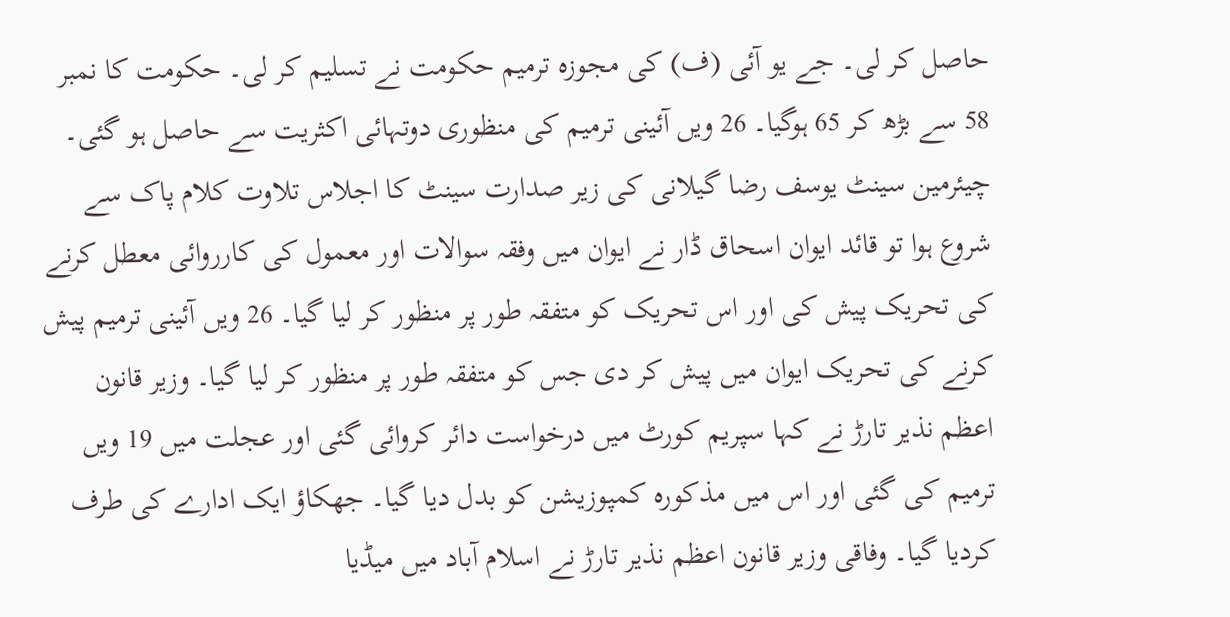حاصل کر لی۔ جے یو آئی (ف) کی مجوزہ ترمیم حکومت نے تسلیم کر لی۔ حکومت کا نمبر 58 سے بڑھ کر 65 ہوگیا۔ 26 ویں آئینی ترمیم کی منظوری دوتہائی اکثریت سے حاصل ہو گئی۔ چیئرمین سینٹ یوسف رضا گیلانی کی زیر صدارت سینٹ کا اجلاس تلاوت کلام پاک سے شروع ہوا تو قائد ایوان اسحاق ڈار نے ایوان میں وفقہ سوالات اور معمول کی کارروائی معطل کرنے کی تحریک پیش کی اور اس تحریک کو متفقہ طور پر منظور کر لیا گیا۔ 26 ویں آئینی ترمیم پیش کرنے کی تحریک ایوان میں پیش کر دی جس کو متفقہ طور پر منظور کر لیا گیا۔ وزیر قانون اعظم نذیر تارڑ نے کہا سپریم کورٹ میں درخواست دائر کروائی گئی اور عجلت میں 19 ویں ترمیم کی گئی اور اس میں مذکورہ کمپوزیشن کو بدل دیا گیا۔ جھکاؤ ایک ادارے کی طرف کردیا گیا۔ وفاقی وزیر قانون اعظم نذیر تارڑ نے اسلام آباد میں میڈیا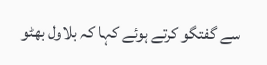سے گفتگو کرتے ہوئے کہا کہ بلاول بھٹو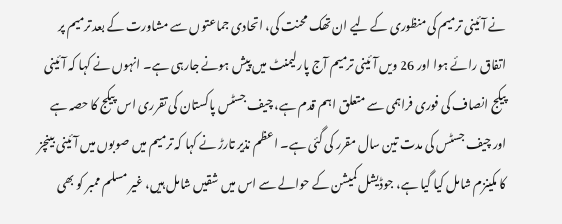نے آئینی ترمیم کی منظوری کے لیے ان تھک محنت کی، اتحادی جماعتوں سے مشاورت کے بعد ترمیم پر اتفاق رائے ہوا اور 26 ویں آئینی ترمیم آج پارلیمنٹ میں پیش ہونے جارہی ہے۔ انہوں نے کہا کہ آئینی پیکج انصاف کی فوری فراہمی سے متعلق اہم قدم ہے، چیف جسٹس پاکستان کی تقرری اس پیکج کا حصہ ہے اور چیف جسٹس کی مدت تین سال مقرر کی گئی ہے۔ اعظم نذیر تارڑ نے کہا کہ ترمیم میں صوبوں میں آئینی بینچز کا مکینزم شامل کیا گیا ہے، جوڈیشل کمیشن کے حوالے سے اس میں شقیں شامل ہیں، غیر مسلم ممبر کو بھی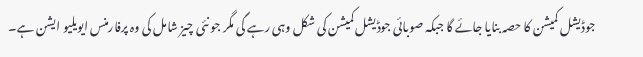جوڈیشل کمیشن کا حصہ بنایا جائے گا جبکہ صوبائی جوڈیشل کمیشن کی شکل وہی رہے گی مگر جو نئی چیز شامل کی وہ پرفارمنس ایویلیو ایشن ہے۔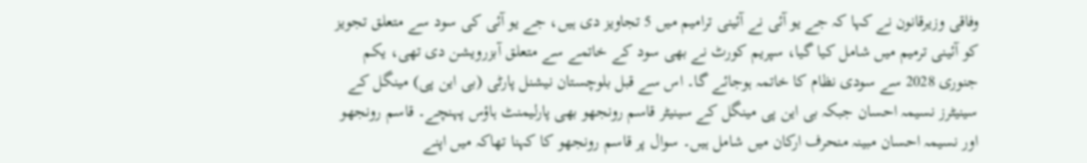وفاقی وزیرقانون نے کہا کہ جے یو آئی نے آئینی ترامیم میں 5 تجاویز دی ہیں، جے یو آئی کی سود سے متعلق تجویز کو آئینی ترمیم میں شامل کیا گیا، سپریم کورٹ نے بھی سود کے خاتمے سے متعلق آبزرویشن دی تھی، یکم جنوری 2028 سے سودی نظام کا خاتمہ ہوجائے گا۔ اس سے قبل بلوچستان نیشنل پارٹی (بی این پی) مینگل کے سینیٹرز نسیمہ احسان جبکہ بی این پی مینگل کے سینیٹر قاسم رونجھو بھی پارلیمنٹ ہاؤس پہنچے۔ قاسم رونجھو اور نسیمہ احسان مبینہ منحرف ارکان میں شامل ہیں۔ سوال پر قاسم رونجھو کا کہنا تھاکہ میں اپنے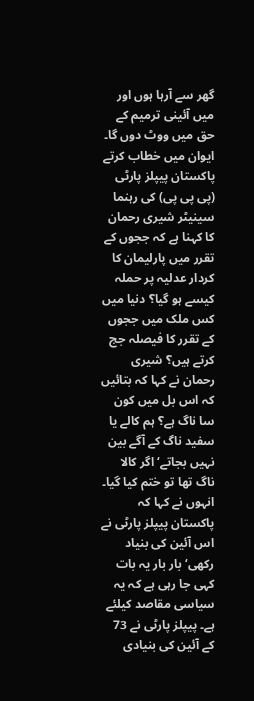گھر سے آرہا ہوں اور میں آئینی ترمیم کے حق میں ووٹ دوں گا۔ ایوان میں خطاب کرتے پاکستان پیپلز پارٹی (پی پی پی) کی رہنما سینیٹر شیری رحمان کا کہنا ہے کہ ججوں کے تقرر میں پارلیمان کا کردار عدلیہ پر حملہ کیسے ہو گیا؟ دنیا میں کس ملک میں ججوں کے تقرر کا فیصلہ جج کرتے ہیں؟ شیری رحمان نے کہا کہ بتائیں کہ اس بل میں کون سا ناگ ہے؟ ہم کالے یا سفید ناگ کے آگے بین نہیں بجاتے‘ اگر کالا ناگ تھا تو ختم کیا گیا۔ انہوں نے کہا کہ پاکستان پیپلز پارٹی نے اس آئین کی بنیاد رکھی‘ بار بار یہ بات کہی جا رہی ہے کہ یہ سیاسی مقاصد کیلئے ہے۔ پیپلز پارٹی نے 73 کے آئین کی بنیادی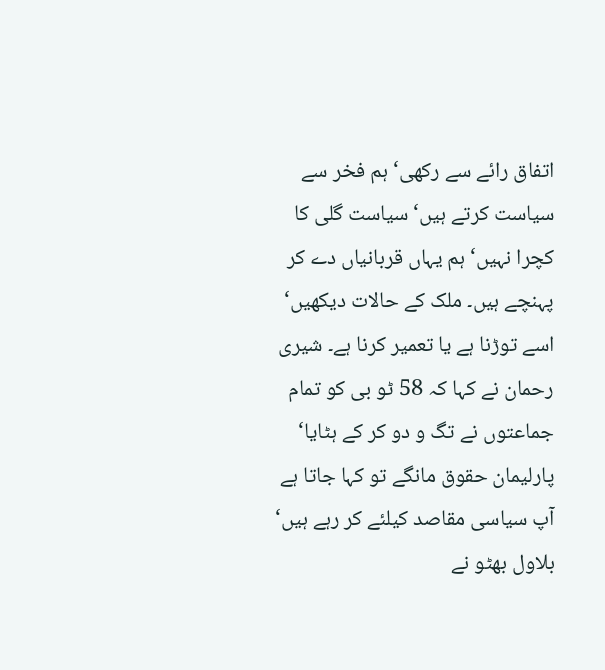اتفاق رائے سے رکھی‘ ہم فخر سے سیاست کرتے ہیں‘ سیاست گلی کا کچرا نہیں‘ ہم یہاں قربانیاں دے کر پہنچے ہیں۔ ملک کے حالات دیکھیں‘ اسے توڑنا ہے یا تعمیر کرنا ہے۔ شیری رحمان نے کہا کہ 58 ٹو بی کو تمام جماعتوں نے تگ و دو کر کے ہٹایا‘ پارلیمان حقوق مانگے تو کہا جاتا ہے آپ سیاسی مقاصد کیلئے کر رہے ہیں‘ بلاول بھٹو نے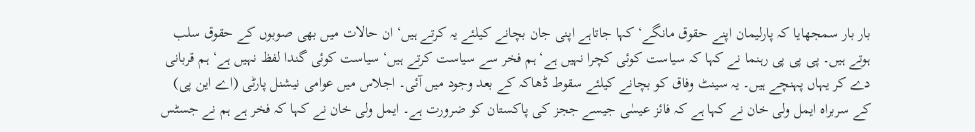بار بار سمجھایا کہ پارلیمان اپنے حقوق مانگے‘ کہا جاتاہے اپنی جان بچانے کیلئے یہ کرتے ہیں‘ ان حالات میں بھی صوبوں کے حقوق سلب ہوتے ہیں۔ پی پی پی رہنما نے کہا کہ سیاست کوئی کچرا نہیں ہے‘ ہم فخر سے سیاست کرتے ہیں‘ سیاست کوئی گندا لفظ نہیں ہے‘ ہم قربانی دے کر یہاں پہنچے ہیں۔ یہ سینٹ وفاق کو بچانے کیلئے سقوط ڈھاکہ کے بعد وجود میں آئی۔ اجلاس میں عوامی نیشنل پارٹی (اے این پی) کے سربراہ ایمل ولی خان نے کہا ہے کہ فائز عیسٰی جیسے ججز کی پاکستان کو ضرورت ہے۔ ایمل ولی خان نے کہا کہ فخر ہے ہم نے جسٹس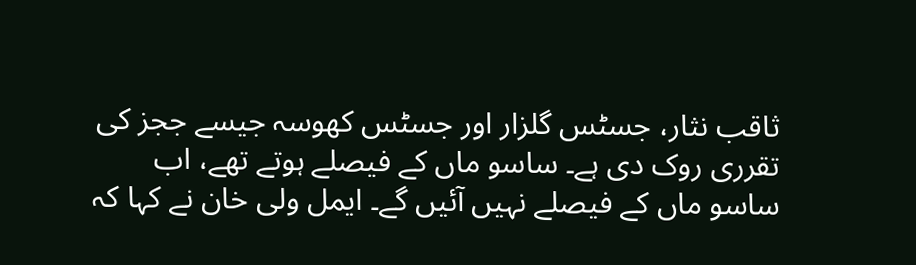ثاقب نثار، جسٹس گلزار اور جسٹس کھوسہ جیسے ججز کی تقرری روک دی ہے۔ ساسو ماں کے فیصلے ہوتے تھے، اب ساسو ماں کے فیصلے نہیں آئیں گے۔ ایمل ولی خان نے کہا کہ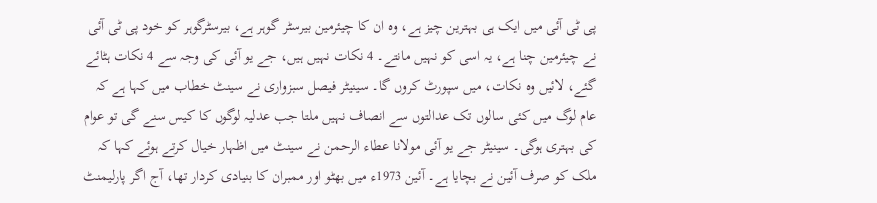پی ٹی آئی میں ایک ہی بہترین چیز ہے، وہ ان کا چیئرمین بیرسٹر گوہر ہے، بیرسٹرگوہر کو خود پی ٹی آئی نے چیئرمین چنا ہے، یہ اسی کو نہیں مانتے۔ 4 نکات نہیں ہیں، جے یو آئی کی وجہ سے 4 نکات ہٹائے گئے، لائیں وہ نکات، میں سپورٹ کروں گا۔ سینیٹر فیصل سبزواری نے سینٹ خطاب میں کہا ہے کہ عام لوگ میں کئی سالوں تک عدالتوں سے انصاف نہیں ملتا جب عدلیہ لوگوں کا کیس سنے گی تو عوام کی بہتری ہوگی۔ سینیٹر جے یو آئی مولانا عطاء الرحمن نے سینٹ میں اظہار خیال کرتے ہوئے کہا کہ ملک کو صرف آئین نے بچایا ہے۔ آئین 1973ء میں بھٹو اور ممبران کا بنیادی کردار تھا، آج اگر پارلیمنٹ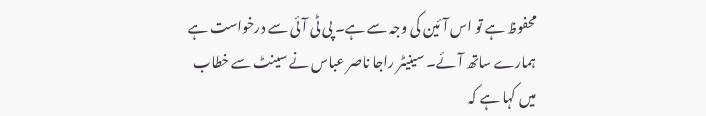محفوظ ہے تو اس آئین کی وجہ سے ہے۔ پی ٹی آئی سے درخواست ہے ہمارے ساتھ آئے۔ سینیٹر راجا ناصر عباس نے سینٹ سے خطاب میں کہا ہے کہ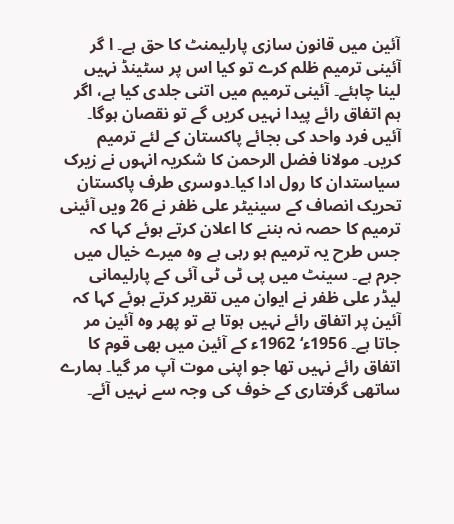آئین میں قانون سازی پارلیمنٹ کا حق ہے۔ ا گر آئینی ترمیم ظلم کرے تو کیا اس پر سٹینڈ نہیں لینا چاہئے۔ آئینی ترمیم میں اتنی جلدی کیا ہے، اگر ہم اتفاق رائے پیدا نہیں کریں گے تو نقصان ہوگا۔ آئیں فرد واحد کی بجائے پاکستان کے لئے ترمیم کریں۔ مولانا فضل الرحمن کا شکریہ انہوں نے زیرک سیاستدان کا رول ادا کیا۔دوسری طرف پاکستان تحریک انصاف کے سینیٹر علی ظفر نے 26 ویں آئینی ترمیم کا حصہ نہ بننے کا اعلان کرتے ہوئے کہا کہ جس طرح یہ ترمیم ہو رہی ہے وہ میرے خیال میں جرم ہے۔ سینٹ میں پی ٹی ٹی آئی کے پارلیمانی لیڈر علی ظفر نے ایوان میں تقریر کرتے ہوئے کہا کہ آئین پر اتفاق رائے نہیں ہوتا ہے تو پھر وہ آئین مر جاتا ہے۔ 1956ء‘ 1962ء کے آئین میں بھی قوم کا اتفاق رائے نہیں تھا جو اپنی موت آپ مر گیا۔ ہمارے ساتھی گرفتاری کے خوف کی وجہ سے نہیں آئے۔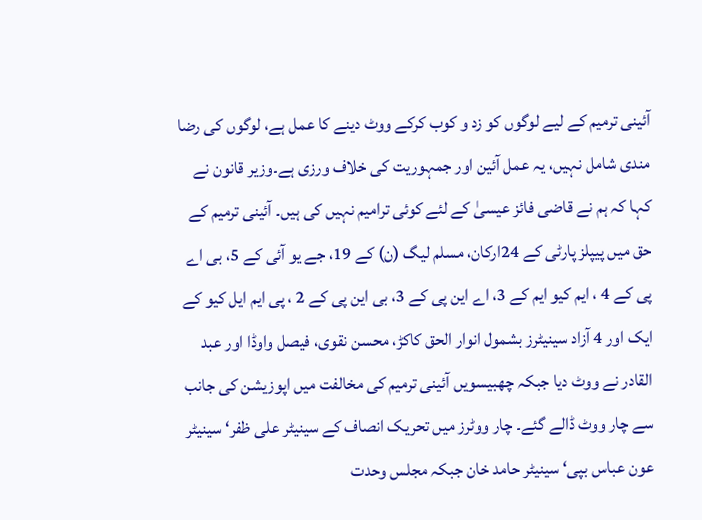آئینی ترمیم کے لیے لوگوں کو زد و کوب کرکے ووٹ دینے کا عمل ہے، لوگوں کی رضا مندی شامل نہیں، یہ عمل آئین اور جمہوریت کی خلاف ورزی ہے۔وزیر قانون نے کہا کہ ہم نے قاضی فائز عیسیٰ کے لئے کوئی ترامیم نہیں کی ہیں۔ آئینی ترمیم کے حق میں پیپلز پارٹی کے 24ارکان، مسلم لیگ (ن) کے 19، جے یو آئی کے 5، بی اے پی کے 4 ، ایم کیو ایم کے 3، اے این پی کے 3، بی این پی کے 2 ، پی ایم ایل کیو کے ایک اور 4 آزاد سینیٹرز بشمول انوار الحق کاکڑ، محسن نقوی، فیصل واوڈا اور عبد القادر نے ووٹ دیا جبکہ چھبیسویں آئینی ترمیم کی مخالفت میں اپوزیشن کی جانب سے چار ووٹ ڈالے گئے۔ چار ووٹرز میں تحریک انصاف کے سینیٹر علی ظفر‘ سینیٹر عون عباس بپی‘ سینیٹر حامد خان جبکہ مجلس وحدت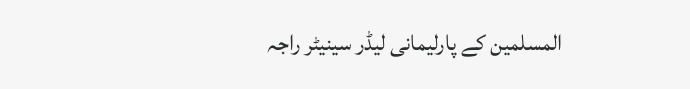المسلمین کے پارلیمانی لیڈر سینیٹر راجہ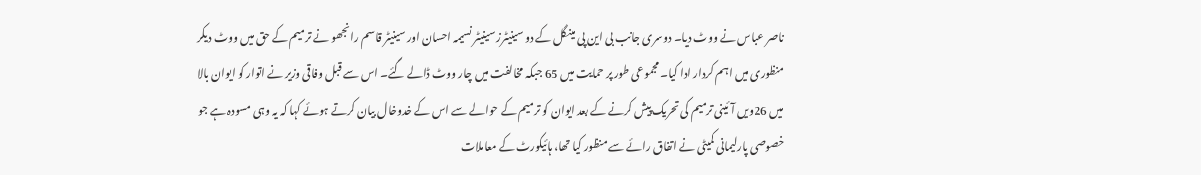ناصر عباس نے ووٹ دیا۔ دوسری جانب بی این پی مینگل کے دو سینیٹرز سینیٹر نسیمہ احسان اور سینیٹر قاسم رانجھو نے ترمیم کے حق میں ووٹ دیکر منظوری میں اہم کردار ادا کیا۔ مجموعی طور پر حمایت میں 65 جبکہ مخالفت میں چار ووٹ ڈالے گئے۔ اس سے قبل وفاقی وزیر نے اتوار کو ایوان بالا میں 26ویں آئینی ترمیم کی تحریک پیش کرنے کے بعد ایوان کو ترمیم کے حوالے سے اس کے خدوخال بیان کرتے ہوئے کہا کہ یہ وہی مسودہ ہے جو خصوصی پارلیمانی کمیٹی نے اتفاق رائے سے منظور کیا تھا، ہائیکورٹ کے معاملات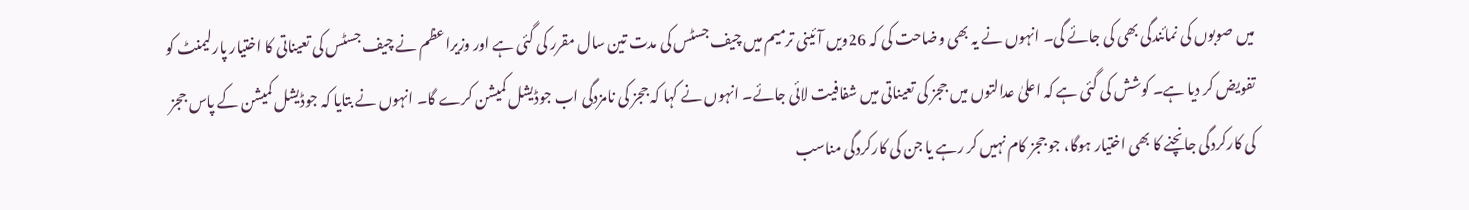میں صوبوں کی نمائندگی بھی کی جائے گی۔ انہوں نے یہ بھی وضاحت کی کہ 26ویں آئینی ترمیم میں چیف جسٹس کی مدت تین سال مقرر کی گئی ہے اور وزیراعظم نے چیف جسٹس کی تعیناتی کا اختیار پارلیمنٹ کو تفویض کر دیا ہے۔ کوشش کی گئی ہے کہ اعلیٰ عدالتوں میں ججز کی تعیناتی میں شفافیت لائی جائے۔ انہوں نے کہا کہ ججز کی نامزدگی اب جوڈیشل کمیشن کرے گا۔ انہوں نے بتایا کہ جوڈیشل کمیشن کے پاس ججز کی کارکردگی جانچنے کا بھی اختیار ہوگا، جو ججز کام نہیں کر رہے یا جن کی کارکردگی مناسب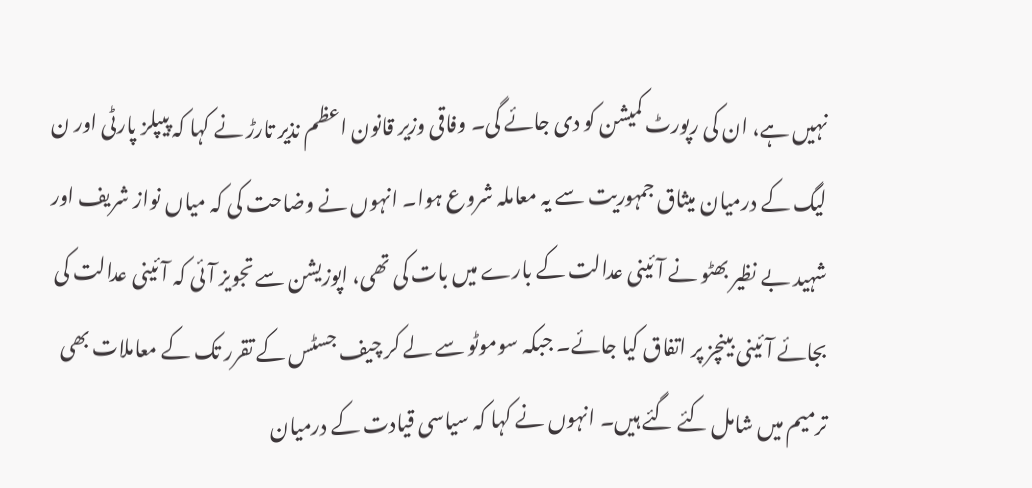نہیں ہے، ان کی رپورٹ کمیشن کو دی جائے گی۔ وفاقی وزیر قانون اعظم نذیر تارڑ نے کہا کہ پیپلز پارٹی اور ن لیگ کے درمیان میثاق جمہوریت سے یہ معاملہ شروع ہوا۔ انہوں نے وضاحت کی کہ میاں نواز شریف اور شہید بے نظیر بھٹو نے آئینی عدالت کے بارے میں بات کی تھی، اپوزیشن سے تجویز آئی کہ آئینی عدالت کی بجائے آئینی بینچز پر اتفاق کیا جائے۔ جبکہ سوموٹو سے لے کر چیف جسٹس کے تقرر تک کے معاملات بھی ترمیم میں شامل کئے گئے ہیں۔ انہوں نے کہا کہ سیاسی قیادت کے درمیان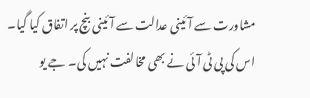مشاورت سے آئینی عدالت سے آئینی بنچ پر اتفاق کیا گیا۔ اس کی پی ٹی آئی نے بھی مخالفت نہیں کی۔ جے یو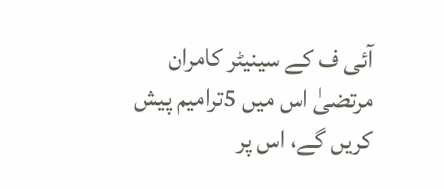آئی ف کے سینیٹر کامران مرتضیٰ اس میں 5ترامیم پیش کریں گے، اس پر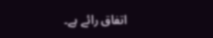اتفاق رائے ہے۔